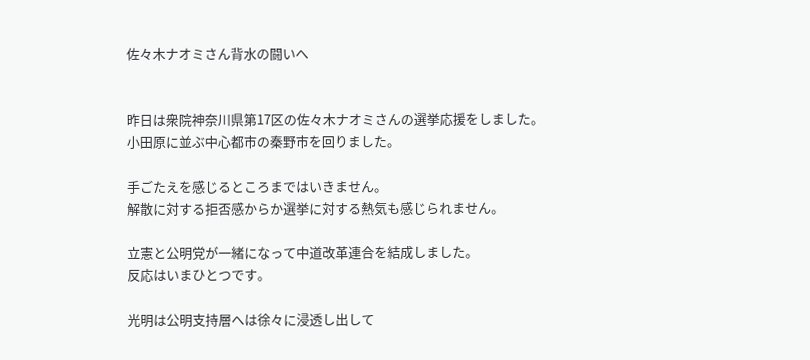佐々木ナオミさん背水の闘いへ


昨日は衆院神奈川県第17区の佐々木ナオミさんの選挙応援をしました。
小田原に並ぶ中心都市の秦野市を回りました。

手ごたえを感じるところまではいきません。
解散に対する拒否感からか選挙に対する熱気も感じられません。

立憲と公明党が一緒になって中道改革連合を結成しました。
反応はいまひとつです。

光明は公明支持層へは徐々に浸透し出して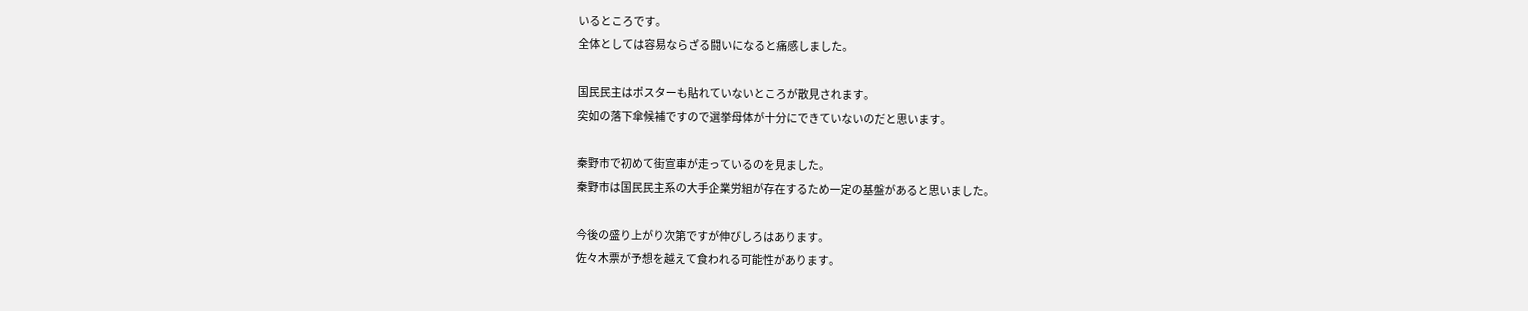いるところです。
全体としては容易ならざる闘いになると痛感しました。

国民民主はポスターも貼れていないところが散見されます。
突如の落下傘候補ですので選挙母体が十分にできていないのだと思います。

秦野市で初めて街宣車が走っているのを見ました。
秦野市は国民民主系の大手企業労組が存在するため一定の基盤があると思いました。

今後の盛り上がり次第ですが伸びしろはあります。
佐々木票が予想を越えて食われる可能性があります。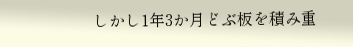しかし1年3か月どぶ板を積み重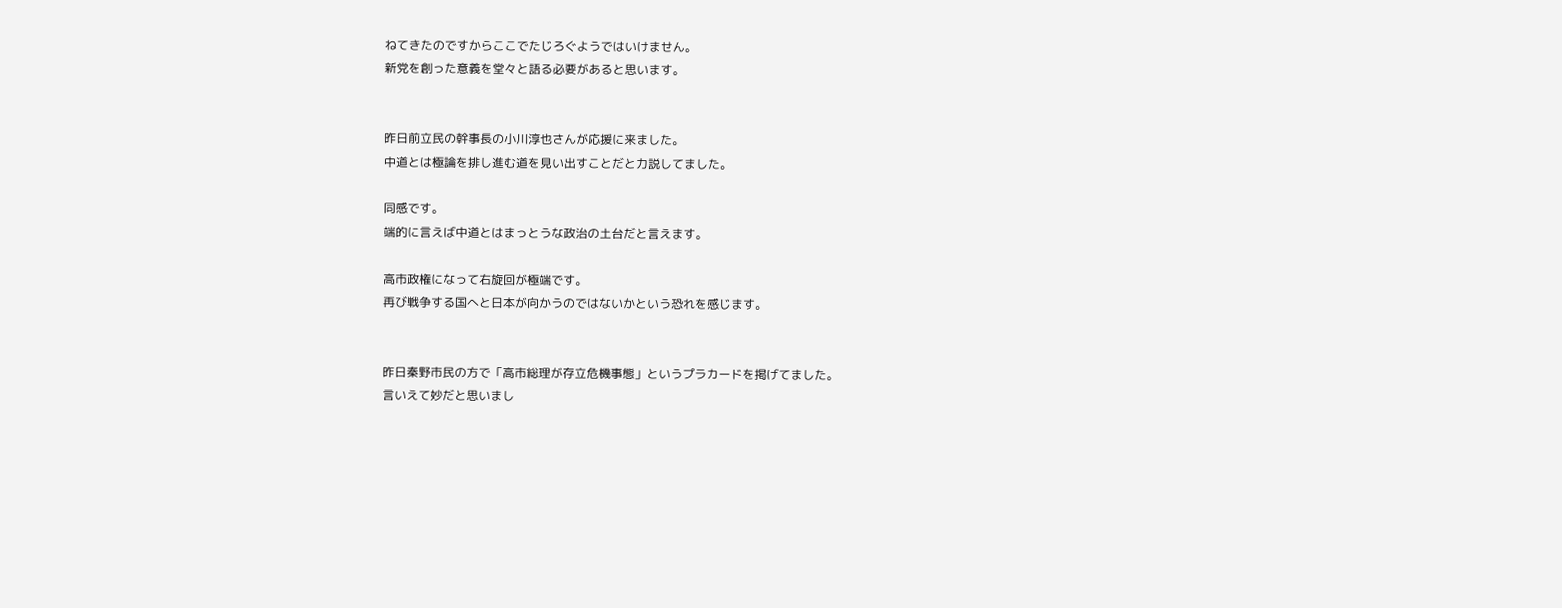ねてきたのですからここでたじろぐようではいけません。
新党を創った意義を堂々と語る必要があると思います。


昨日前立民の幹事長の小川淳也さんが応援に来ました。
中道とは極論を排し進む道を見い出すことだと力説してました。

同感です。
端的に言えば中道とはまっとうな政治の土台だと言えます。

高市政権になって右旋回が極端です。
再び戦争する国へと日本が向かうのではないかという恐れを感じます。


昨日秦野市民の方で「高市総理が存立危機事態」というプラカードを掲げてました。
言いえて妙だと思いまし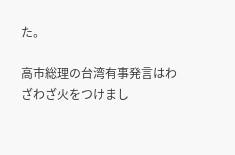た。

高市総理の台湾有事発言はわざわざ火をつけまし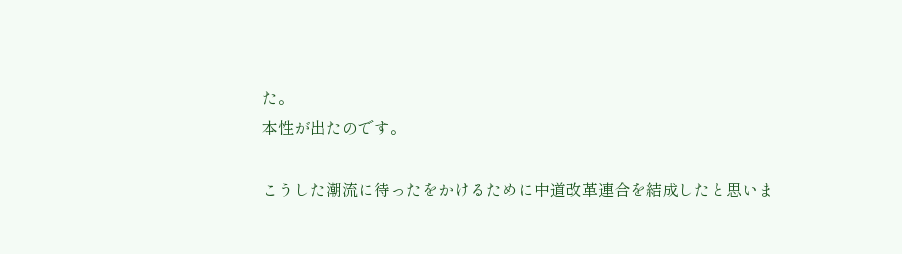た。
本性が出たのです。

こうした潮流に待ったをかけるために中道改革連合を結成したと思いま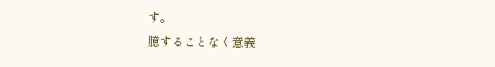す。
臆することなく意義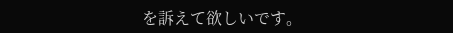を訴えて欲しいです。